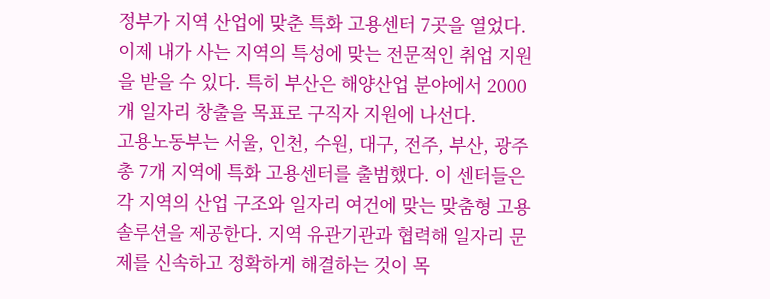정부가 지역 산업에 맞춘 특화 고용센터 7곳을 열었다. 이제 내가 사는 지역의 특성에 맞는 전문적인 취업 지원을 받을 수 있다. 특히 부산은 해양산업 분야에서 2000개 일자리 창출을 목표로 구직자 지원에 나선다.
고용노동부는 서울, 인천, 수원, 대구, 전주, 부산, 광주 총 7개 지역에 특화 고용센터를 출범했다. 이 센터들은 각 지역의 산업 구조와 일자리 여건에 맞는 맞춤형 고용 솔루션을 제공한다. 지역 유관기관과 협력해 일자리 문제를 신속하고 정확하게 해결하는 것이 목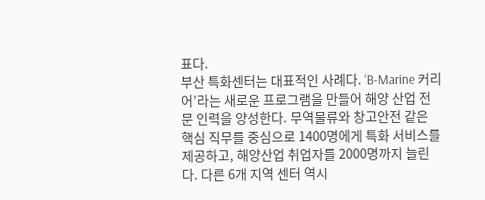표다.
부산 특화센터는 대표적인 사례다. ‘B-Marine 커리어’라는 새로운 프로그램을 만들어 해양 산업 전문 인력을 양성한다. 무역물류와 창고안전 같은 핵심 직무를 중심으로 1400명에게 특화 서비스를 제공하고, 해양산업 취업자를 2000명까지 늘린다. 다른 6개 지역 센터 역시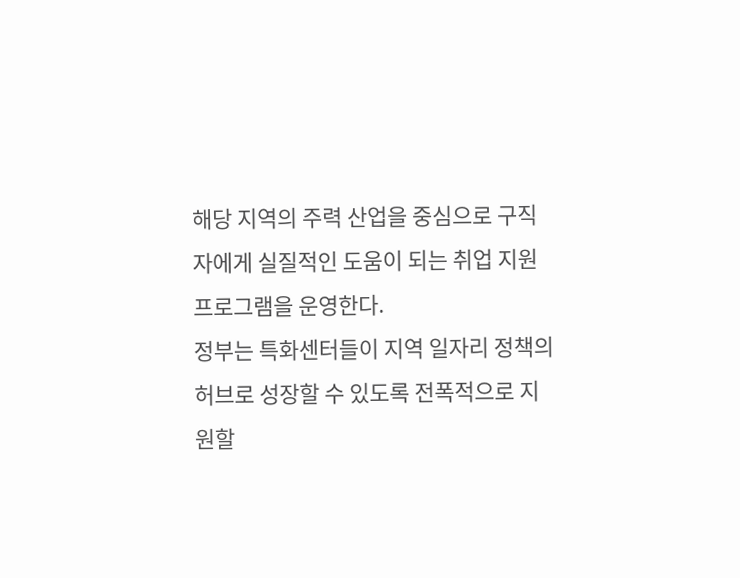해당 지역의 주력 산업을 중심으로 구직자에게 실질적인 도움이 되는 취업 지원 프로그램을 운영한다.
정부는 특화센터들이 지역 일자리 정책의 허브로 성장할 수 있도록 전폭적으로 지원할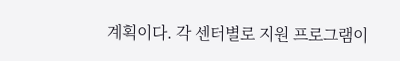계획이다. 각 센터별로 지원 프로그램이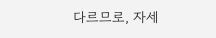다르므로, 자세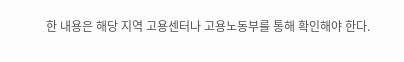한 내용은 해당 지역 고용센터나 고용노동부를 통해 확인해야 한다.